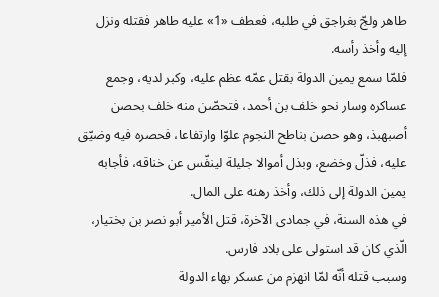طاهر ولجّ بغراجق في طلبه، فعطف «1» عليه طاهر فقتله ونزل إليه وأخذ رأسه.
فلمّا سمع يمين الدولة بقتل عمّه عظم عليه، وكبر لديه، وجمع عساكره وسار نحو خلف بن أحمد، فتحصّن منه خلف بحصن أصبهبذ، وهو حصن بناطح النجوم علوّا وارتفاعا، فحصره فيه وضيّق عليه، فذلّ وخضع، وبذل أموالا جليلة لينفّس عن خناقه، فأجابه يمين الدولة إلى ذلك، وأخذ رهنه على المال.
في هذه السنة، في جمادى الآخرة، قتل الأمير أبو نصر بن بختيار، الّذي كان قد استولى على بلاد فارس.
وسبب قتله أنّه لمّا انهزم من عسكر بهاء الدولة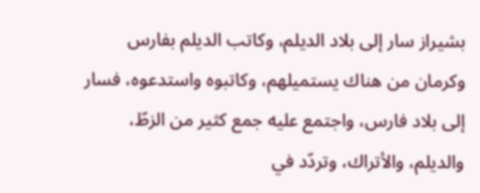بشيراز سار إلى بلاد الديلم، وكاتب الديلم بفارس وكرمان من هناك يستميلهم، وكاتبوه واستدعوه، فسار إلى بلاد فارس، واجتمع عليه جمع كثير من الزطّ، والديلم، والأتراك، وتردّد في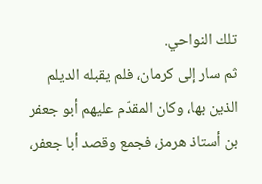تلك النواحي.
ثم سار إلى كرمان، فلم يقبله الديلم الذين بها، وكان المقدّم عليهم أبو جعفر بن أستاذ هرمز، فجمع وقصد أبا جعفر،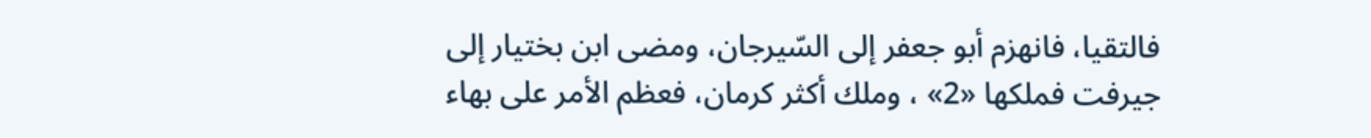فالتقيا، فانهزم أبو جعفر إلى السّيرجان، ومضى ابن بختيار إلى جيرفت فملكها «2» ، وملك أكثر كرمان، فعظم الأمر على بهاء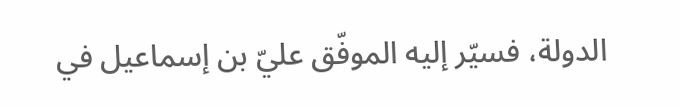الدولة، فسيّر إليه الموفّق عليّ بن إسماعيل في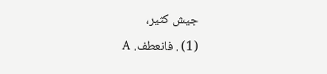جيش كثير،
(1) . فانعطف. A